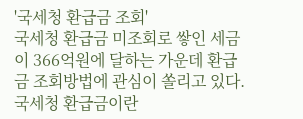'국세청 환급금 조회'
국세청 환급금 미조회로 쌓인 세금이 366억원에 달하는 가운데 환급금 조회방법에 관심이 쏠리고 있다. 국세청 환급금이란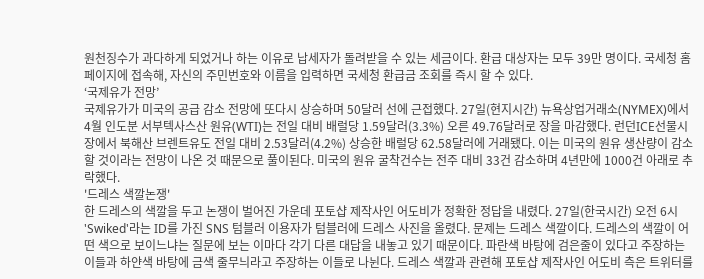원천징수가 과다하게 되었거나 하는 이유로 납세자가 돌려받을 수 있는 세금이다. 환급 대상자는 모두 39만 명이다. 국세청 홈페이지에 접속해, 자신의 주민번호와 이름을 입력하면 국세청 환급금 조회를 즉시 할 수 있다.
‘국제유가 전망’
국제유가가 미국의 공급 감소 전망에 또다시 상승하며 50달러 선에 근접했다. 27일(현지시간) 뉴욕상업거래소(NYMEX)에서 4월 인도분 서부텍사스산 원유(WTI)는 전일 대비 배럴당 1.59달러(3.3%) 오른 49.76달러로 장을 마감했다. 런던ICE선물시장에서 북해산 브렌트유도 전일 대비 2.53달러(4.2%) 상승한 배럴당 62.58달러에 거래됐다. 이는 미국의 원유 생산량이 감소할 것이라는 전망이 나온 것 때문으로 풀이된다. 미국의 원유 굴착건수는 전주 대비 33건 감소하며 4년만에 1000건 아래로 추락했다.
'드레스 색깔논쟁'
한 드레스의 색깔을 두고 논쟁이 벌어진 가운데 포토샵 제작사인 어도비가 정확한 정답을 내렸다. 27일(한국시간) 오전 6시 'Swiked'라는 ID를 가진 SNS 텀블러 이용자가 텀블러에 드레스 사진을 올렸다. 문제는 드레스 색깔이다. 드레스의 색깔이 어떤 색으로 보이느냐는 질문에 보는 이마다 각기 다른 대답을 내놓고 있기 때문이다. 파란색 바탕에 검은줄이 있다고 주장하는 이들과 하얀색 바탕에 금색 줄무늬라고 주장하는 이들로 나뉜다. 드레스 색깔과 관련해 포토샵 제작사인 어도비 측은 트위터를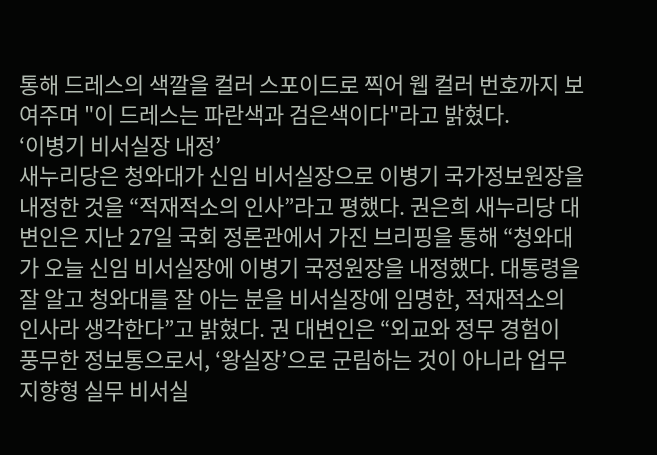통해 드레스의 색깔을 컬러 스포이드로 찍어 웹 컬러 번호까지 보여주며 "이 드레스는 파란색과 검은색이다"라고 밝혔다.
‘이병기 비서실장 내정’
새누리당은 청와대가 신임 비서실장으로 이병기 국가정보원장을 내정한 것을 “적재적소의 인사”라고 평했다. 권은희 새누리당 대변인은 지난 27일 국회 정론관에서 가진 브리핑을 통해 “청와대가 오늘 신임 비서실장에 이병기 국정원장을 내정했다. 대통령을 잘 알고 청와대를 잘 아는 분을 비서실장에 임명한, 적재적소의 인사라 생각한다”고 밝혔다. 권 대변인은 “외교와 정무 경험이 풍무한 정보통으로서, ‘왕실장’으로 군림하는 것이 아니라 업무지향형 실무 비서실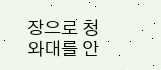장으로 청와대를 안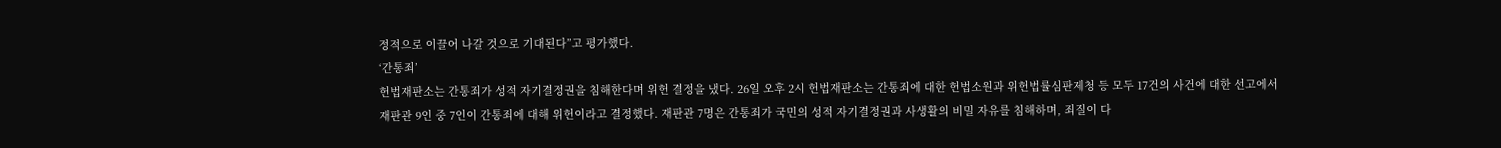정적으로 이끌어 나갈 것으로 기대된다”고 평가했다.
‘간통죄’
헌법재판소는 간통죄가 성적 자기결정권을 침해한다며 위헌 결정을 냈다. 26일 오후 2시 헌법재판소는 간통죄에 대한 헌법소원과 위헌법률심판제청 등 모두 17건의 사건에 대한 선고에서 재판관 9인 중 7인이 간통죄에 대해 위헌이라고 결정했다. 재판관 7명은 간통죄가 국민의 성적 자기결정권과 사생활의 비밀 자유를 침해하며, 죄질이 다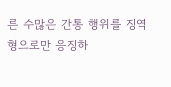른 수많은 간통 행위를 징역형으로만 응징하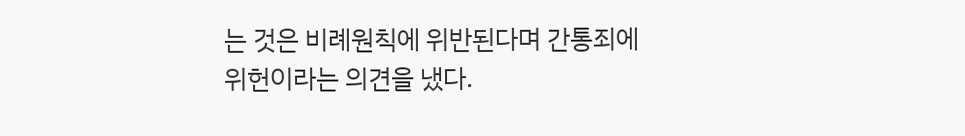는 것은 비례원칙에 위반된다며 간통죄에 위헌이라는 의견을 냈다.